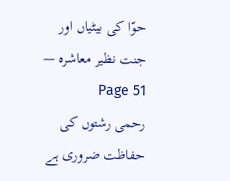حوّا کی بیٹیاں اور جنت نظیر معاشرہ — Page 51
رحمی رشتوں کی حفاظت ضروری ہے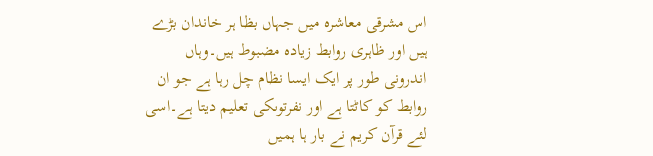اس مشرقی معاشرہ میں جہاں بظا ہر خاندان بڑے ہیں اور ظاہری روابط زیادہ مضبوط ہیں۔وہاں اندرونی طور پر ایک ایسا نظام چل رہا ہے جو ان روابط کو کاٹتا ہے اور نفرتوںکی تعلیم دیتا ہے۔اسی لئے قرآن کریم نے بار ہا ہمیں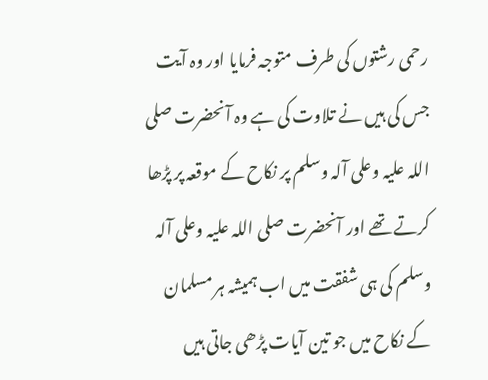رحمی رشتوں کی طرف متوجہ فرمایا اور وہ آیت جس کی ہیں نے تلاوت کی ہے وہ آنحضرت صلی اللہ علیہ وعلی آلہ وسلم پر نکاح کے موقعہ پر پڑھا کرتے تھے اور آنحضرت صلی اللہ علیہ وعلی آلہ وسلم کی ہی شفقت میں اب ہمیشہ ہر مسلمان کے نکاح میں جو تین آیات پڑھی جاتی ہیں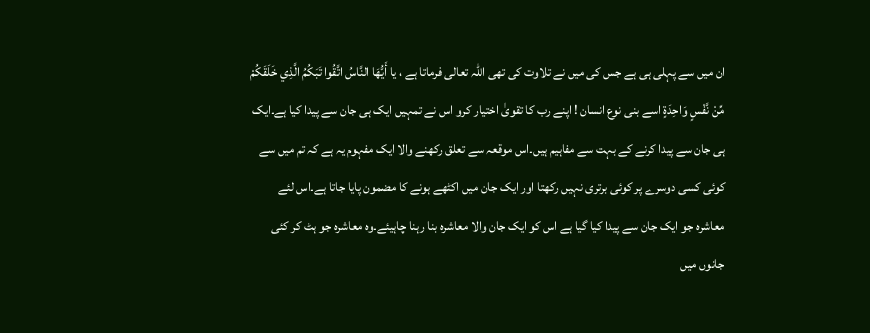ان میں سے پہلی ہی ہے جس کی میں نے تلاوت کی تھی اللہ تعالی فرماتا ہے ، يا أَيُّهَا النَّاسُ اتَّقُوا تَبَكُمُ الَّذِي خَلَقَكُمْ مِّنْ نَّفْسٍ وَاحِدَةٍ اسے بنی نوع انسان ! اپنے رب کا تقویٰ اختیار کرو اس نے تمہیں ایک ہی جان سے پیدا کیا ہے۔ایک ہی جان سے پیدا کرنے کے بہت سے مفاہیم ہیں۔اس موقعہ سے تعلق رکھنے والا ایک مفہوم یہ ہے کہ تم میں سے کوئی کسی دوسرے پر کوئی برتری نہیں رکھتا اور ایک جان میں اکٹھے ہونے کا مضمون پایا جاتا ہے۔اس لئے معاشرہ جو ایک جان سے پیدا کیا گیا ہے اس کو ایک جان والا معاشرہ بنا رہنا چاہیئے۔وہ معاشرہ جو ہٹ کر کئی جانوں میں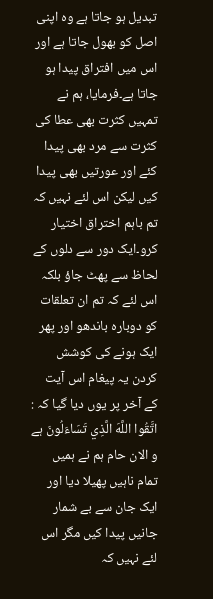تبدیل ہو جاتا ہے وہ اپنی اصل کو بھول جاتا ہے اور اس میں افتراق پیدا ہو جاتا ہے۔فرمایا، ہم نے تمہیں کثرت بھی عطا کی کثرت سے مرد بھی پیدا کئے اور عورتیں بھی پیدا کیں لیکن اس لئے نہیں کہ تم باہم اختراق اختیار کرو۔ایک دور سے دلوں کے لحاظ سے پھٹ جاؤ بلکہ اس لئے کہ تم ان تعلقات کو دوبارہ باندھو اور پھر ایک ہونے کی کوشش کردن یہ پیغام اس آیت کے آخر پر یوں دیا گیا کہ : اتَّقُوا اللَّهَ الَّذِي تَسَاءَلُونَ ہے و الان حام ہم نے ہمیں تمام ناہیں پھیلا دیا اور ایک جان سے بے شمار جانیں پیدا کیں مگر اس لئے نہیں کہ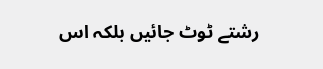رشتے ٹوٹ جائیں بلکہ اس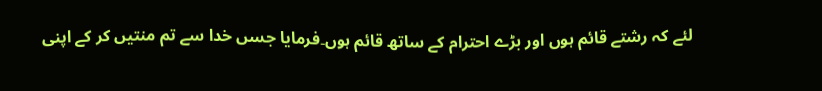لئے کہ رشتے قائم ہوں اور بڑے احترام کے ساتھ قائم ہوں۔فرمایا جسں خدا سے تم منتیں کر کے اپنی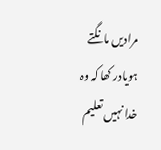مرادیں مانگتے ہویادر کھا کہ وہ خدا نہیں تعلیم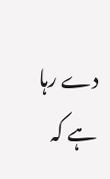دے رہا ہے کہ